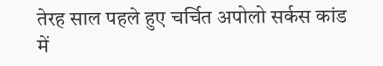तेरह साल पहले हुए चर्चित अपोलो सर्कस कांड में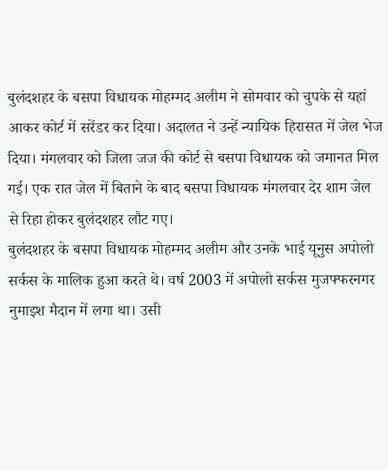बुलंदशहर के बसपा विधायक मोहम्मद अलीम ने सोमवार को चुपके से यहां आकर कोर्ट में सरेंडर कर दिया। अदालत ने उन्हें न्यायिक हिरासत में जेल भेज दिया। मंगलवार को जिला जज की कोर्ट से बसपा विधायक को जमानत मिल गई। एक रात जेल में बिताने के बाद बसपा विधायक मंगलवार देर शाम जेल से रिहा होकर बुलंदशहर लौट गए।
बुलंदशहर के बसपा विधायक मोहम्मद अलीम और उनके भाई यूनुस अपोलो सर्कस के मालिक हुआ करते थे। वर्ष 2003 में अपोलो सर्कस मुजफ्फरनगर नुमाइश मैदान में लगा था। उसी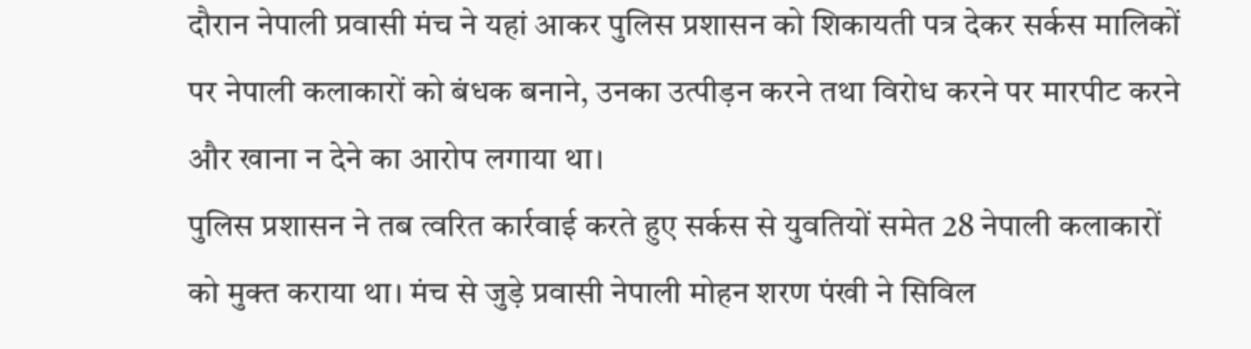दौरान नेपाली प्रवासी मंच ने यहां आकर पुलिस प्रशासन को शिकायती पत्र देकर सर्कस मालिकों पर नेपाली कलाकारों को बंधक बनाने, उनका उत्पीड़न करने तथा विरोध करने पर मारपीट करने और खाना न देने का आरोप लगाया था।
पुलिस प्रशासन ने तब त्वरित कार्रवाई करते हुए सर्कस से युवतियों समेत 28 नेपाली कलाकारों को मुक्त कराया था। मंच से जुड़े प्रवासी नेपाली मोहन शरण पंखी ने सिविल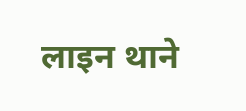लाइन थाने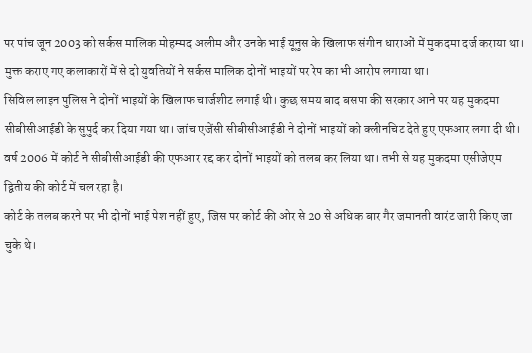पर पांच जून 2003 को सर्कस मालिक मोहम्मद अलीम और उनके भाई यूनुस के खिलाफ संगीन धाराओं में मुकदमा दर्ज कराया था। मुक्त कराए गए कलाकारों में से दो युवतियों ने सर्कस मालिक दोनों भाइयों पर रेप का भी आरोप लगाया था।
सिविल लाइन पुलिस ने दोनों भाइयों के खिलाफ चार्जशीट लगाई थी। कुछ समय बाद बसपा की सरकार आने पर यह मुकदमा सीबीसीआईडी के सुपुर्द कर दिया गया था। जांच एजेंसी सीबीसीआईडी ने दोनों भाइयों को क्लीनचिट देते हुए एफआर लगा दी थी। वर्ष 2006 में कोर्ट ने सीबीसीआईडी की एफआर रद्द कर दोनों भाइयों को तलब कर लिया था। तभी से यह मुकदमा एसीजेएम द्वितीय की कोर्ट में चल रहा है।
कोर्ट के तलब करने पर भी दोनों भाई पेश नहीं हुए, जिस पर कोर्ट की ओर से 20 से अधिक बार गैर जमानती वारंट जारी किए जा चुके थे।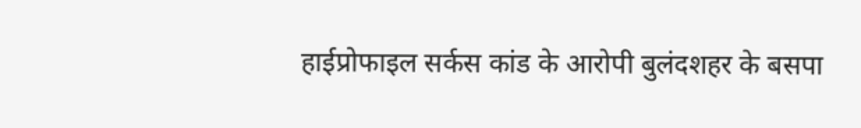हाईप्रोफाइल सर्कस कांड के आरोपी बुलंदशहर के बसपा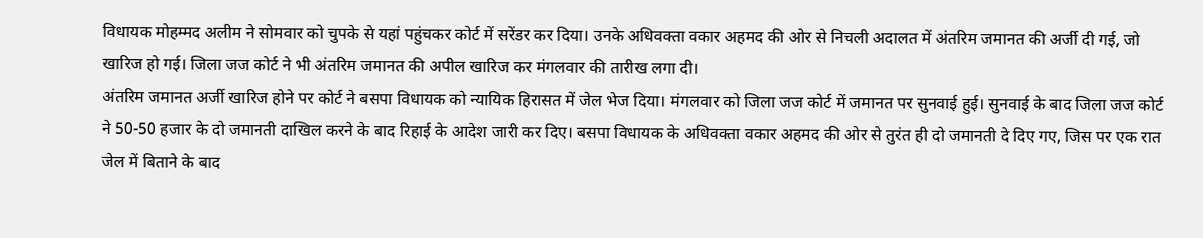विधायक मोहम्मद अलीम ने सोमवार को चुपके से यहां पहुंचकर कोर्ट में सरेंडर कर दिया। उनके अधिवक्ता वकार अहमद की ओर से निचली अदालत में अंतरिम जमानत की अर्जी दी गई, जो खारिज हो गई। जिला जज कोर्ट ने भी अंतरिम जमानत की अपील खारिज कर मंगलवार की तारीख लगा दी।
अंतरिम जमानत अर्जी खारिज होने पर कोर्ट ने बसपा विधायक को न्यायिक हिरासत में जेल भेज दिया। मंगलवार को जिला जज कोर्ट में जमानत पर सुनवाई हुई। सुनवाई के बाद जिला जज कोर्ट ने 50-50 हजार के दो जमानती दाखिल करने के बाद रिहाई के आदेश जारी कर दिए। बसपा विधायक के अधिवक्ता वकार अहमद की ओर से तुरंत ही दो जमानती दे दिए गए, जिस पर एक रात जेल में बिताने के बाद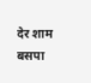देर शाम बसपा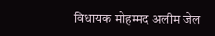विधायक मोहम्मद अलीम जेल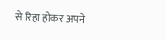से रिहा होकर अपने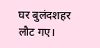घर बुलंदशहर लौट गए।